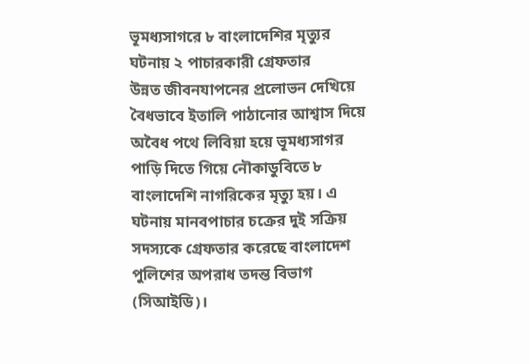ভূমধ্যসাগরে ৮ বাংলাদেশির মৃত্যুর ঘটনায় ২ পাচারকারী গ্রেফতার
উন্নত জীবনযাপনের প্রলোভন দেখিয়ে বৈধভাবে ইতালি পাঠানোর আশ্বাস দিয়ে অবৈধ পথে লিবিয়া হয়ে ভূমধ্যসাগর পাড়ি দিতে গিয়ে নৌকাডুবিতে ৮ বাংলাদেশি নাগরিকের মৃত্যু হয়। এ ঘটনায় মানবপাচার চক্রের দুই সক্রিয় সদস্যকে গ্রেফতার করেছে বাংলাদেশ পুলিশের অপরাধ তদন্ত বিভাগ (সিআইডি)।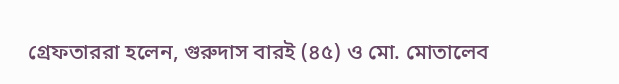গ্রেফতাররা হলেন, গুরুদাস বারই (৪৫) ও মো. মোতালেব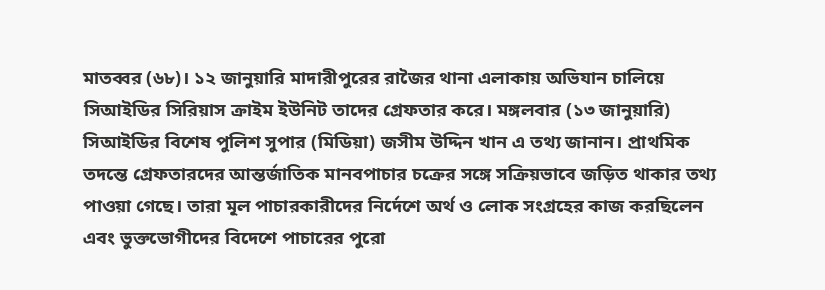মাতব্বর (৬৮)। ১২ জানুয়ারি মাদারীপুরের রাজৈর থানা এলাকায় অভিযান চালিয়ে সিআইডির সিরিয়াস ক্রাইম ইউনিট তাদের গ্রেফতার করে। মঙ্গলবার (১৩ জানুয়ারি) সিআইডির বিশেষ পুলিশ সুপার (মিডিয়া) জসীম উদ্দিন খান এ তথ্য জানান। প্রাথমিক তদন্তে গ্রেফতারদের আন্তর্জাতিক মানবপাচার চক্রের সঙ্গে সক্রিয়ভাবে জড়িত থাকার তথ্য পাওয়া গেছে। তারা মূল পাচারকারীদের নির্দেশে অর্থ ও লোক সংগ্রহের কাজ করছিলেন এবং ভুক্তভোগীদের বিদেশে পাচারের পুরো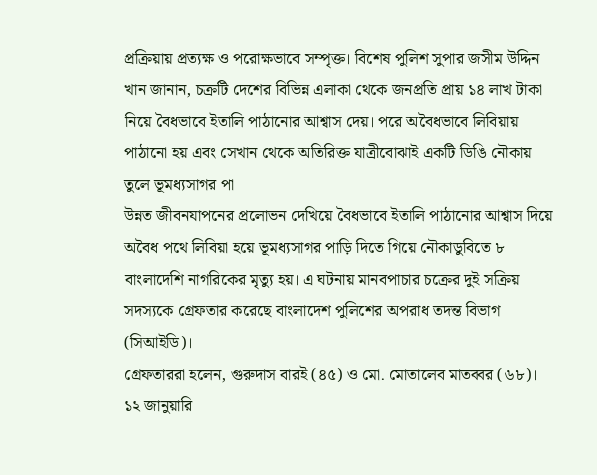প্রক্রিয়ায় প্রত্যক্ষ ও পরোক্ষভাবে সম্পৃক্ত। বিশেষ পুলিশ সুপার জসীম উদ্দিন খান জানান, চক্রটি দেশের বিভিন্ন এলাকা থেকে জনপ্রতি প্রায় ১৪ লাখ টাকা নিয়ে বৈধভাবে ইতালি পাঠানোর আশ্বাস দেয়। পরে অবৈধভাবে লিবিয়ায় পাঠানো হয় এবং সেখান থেকে অতিরিক্ত যাত্রীবোঝাই একটি ডিঙি নৌকায় তুলে ভূমধ্যসাগর পা
উন্নত জীবনযাপনের প্রলোভন দেখিয়ে বৈধভাবে ইতালি পাঠানোর আশ্বাস দিয়ে অবৈধ পথে লিবিয়া হয়ে ভূমধ্যসাগর পাড়ি দিতে গিয়ে নৌকাডুবিতে ৮ বাংলাদেশি নাগরিকের মৃত্যু হয়। এ ঘটনায় মানবপাচার চক্রের দুই সক্রিয় সদস্যকে গ্রেফতার করেছে বাংলাদেশ পুলিশের অপরাধ তদন্ত বিভাগ (সিআইডি)।
গ্রেফতাররা হলেন, গুরুদাস বারই (৪৫) ও মো. মোতালেব মাতব্বর (৬৮)। ১২ জানুয়ারি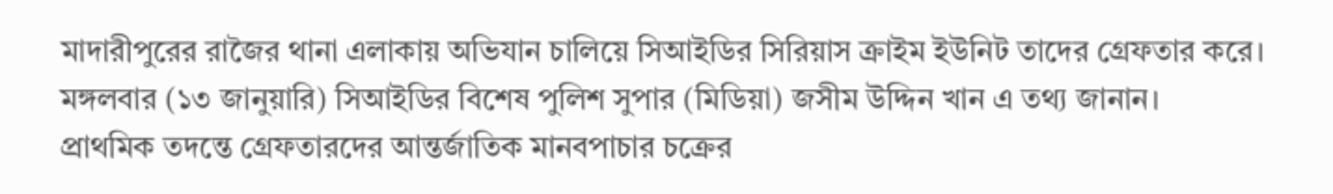মাদারীপুরের রাজৈর থানা এলাকায় অভিযান চালিয়ে সিআইডির সিরিয়াস ক্রাইম ইউনিট তাদের গ্রেফতার করে।
মঙ্গলবার (১৩ জানুয়ারি) সিআইডির বিশেষ পুলিশ সুপার (মিডিয়া) জসীম উদ্দিন খান এ তথ্য জানান।
প্রাথমিক তদন্তে গ্রেফতারদের আন্তর্জাতিক মানবপাচার চক্রের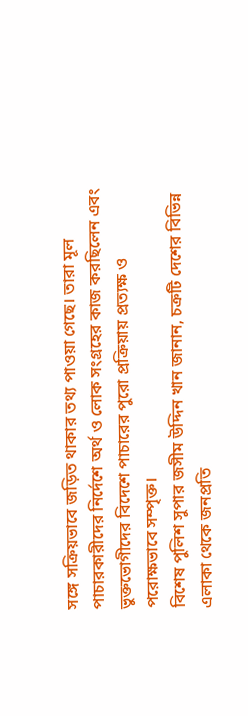সঙ্গে সক্রিয়ভাবে জড়িত থাকার তথ্য পাওয়া গেছে। তারা মূল পাচারকারীদের নির্দেশে অর্থ ও লোক সংগ্রহের কাজ করছিলেন এবং ভুক্তভোগীদের বিদেশে পাচারের পুরো প্রক্রিয়ায় প্রত্যক্ষ ও পরোক্ষভাবে সম্পৃক্ত।
বিশেষ পুলিশ সুপার জসীম উদ্দিন খান জানান, চক্রটি দেশের বিভিন্ন এলাকা থেকে জনপ্রতি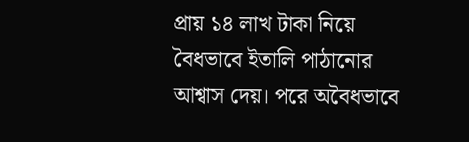প্রায় ১৪ লাখ টাকা নিয়ে বৈধভাবে ইতালি পাঠানোর আশ্বাস দেয়। পরে অবৈধভাবে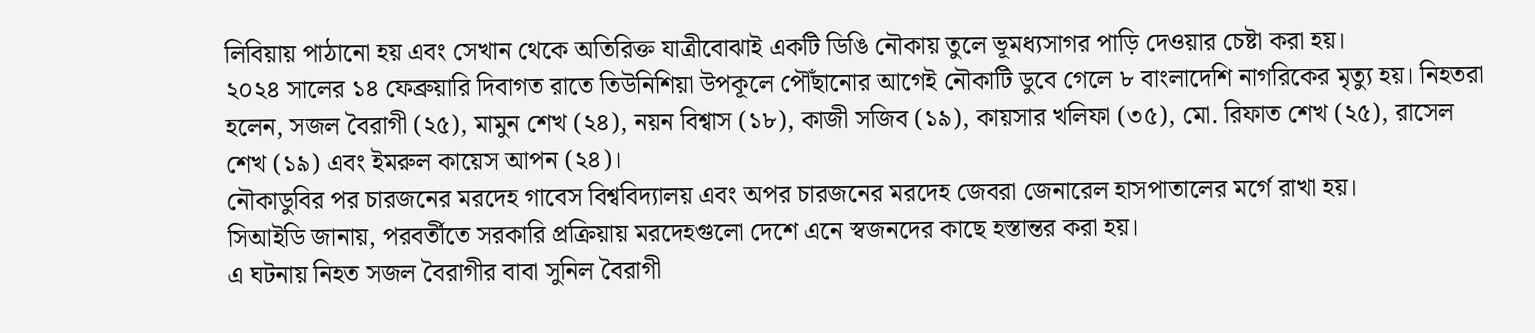লিবিয়ায় পাঠানো হয় এবং সেখান থেকে অতিরিক্ত যাত্রীবোঝাই একটি ডিঙি নৌকায় তুলে ভূমধ্যসাগর পাড়ি দেওয়ার চেষ্টা করা হয়।
২০২৪ সালের ১৪ ফেব্রুয়ারি দিবাগত রাতে তিউনিশিয়া উপকূলে পৌঁছানোর আগেই নৌকাটি ডুবে গেলে ৮ বাংলাদেশি নাগরিকের মৃত্যু হয়। নিহতরা হলেন, সজল বৈরাগী (২৫), মামুন শেখ (২৪), নয়ন বিশ্বাস (১৮), কাজী সজিব (১৯), কায়সার খলিফা (৩৫), মো. রিফাত শেখ (২৫), রাসেল শেখ (১৯) এবং ইমরুল কায়েস আপন (২৪)।
নৌকাডুবির পর চারজনের মরদেহ গাবেস বিশ্ববিদ্যালয় এবং অপর চারজনের মরদেহ জেবরা জেনারেল হাসপাতালের মর্গে রাখা হয়।
সিআইডি জানায়, পরবর্তীতে সরকারি প্রক্রিয়ায় মরদেহগুলো দেশে এনে স্বজনদের কাছে হস্তান্তর করা হয়।
এ ঘটনায় নিহত সজল বৈরাগীর বাবা সুনিল বৈরাগী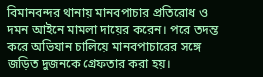বিমানবন্দর থানায় মানবপাচার প্রতিরোধ ও দমন আইনে মামলা দায়ের করেন। পরে তদন্ত করে অভিযান চালিয়ে মানবপাচারের সঙ্গে জড়িত দুজনকে গ্রেফতার করা হয়।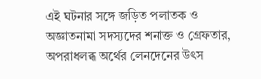এই ঘটনার সঙ্গে জড়িত পলাতক ও অজ্ঞাতনামা সদস্যদের শনাক্ত ও গ্রেফতার, অপরাধলব্ধ অর্থের লেনদেনের উৎস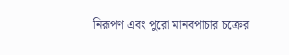নিরূপণ এবং পুরো মানবপাচার চক্রের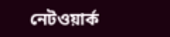নেটওয়ার্ক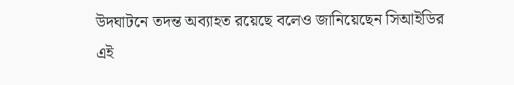উদঘাটনে তদন্ত অব্যাহত রয়েছে বলেও জানিয়েছেন সিআইডির এই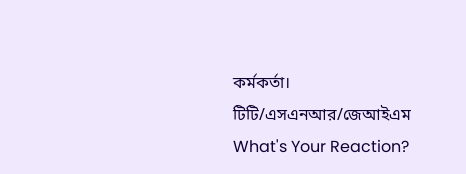কর্মকর্তা।
টিটি/এসএনআর/জেআইএম
What's Your Reaction?